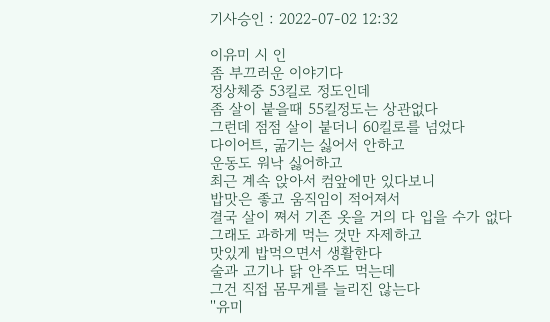기사승인 : 2022-07-02 12:32

이유미 시 인
좀 부끄러운 이야기다
정상체중 53킬로 정도인데
좀 살이 붙을때 55킬정도는 상관없다
그런데 점점 살이 붙더니 60킬로를 넘었다
다이어트, 굶기는 싫어서 안하고
운동도 워낙 싫어하고
최근 계속 앉아서 컴앞에만 있다보니
밥맛은 좋고 움직임이 적어져서
결국 살이 쪄서 기존 옷을 거의 다 입을 수가 없다
그래도 과하게 먹는 것만 자제하고
맛있게 밥먹으면서 생활한다
술과 고기나 닭 안주도 먹는데
그건 직접 몸무게를 늘리진 않는다
''유미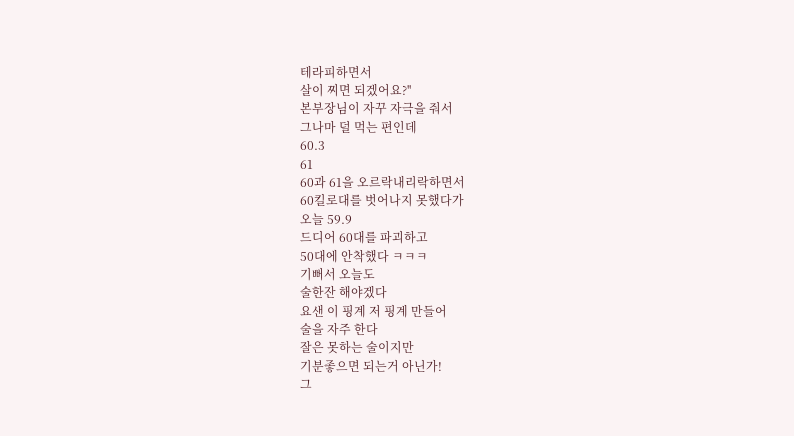테라피하면서
살이 찌면 되겠어요?''
본부장님이 자꾸 자극을 줘서
그나마 덜 먹는 편인데
60.3
61
60과 61을 오르락내리락하면서
60킬로대를 벗어나지 못했다가
오늘 59.9
드디어 60대를 파괴하고
50대에 안착했다 ㅋㅋㅋ
기뻐서 오늘도
술한잔 해야겠다
요샌 이 핑계 저 핑계 만들어
술을 자주 한다
잘은 못하는 술이지만
기분좋으면 되는거 아닌가!
그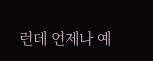런데 언제나 예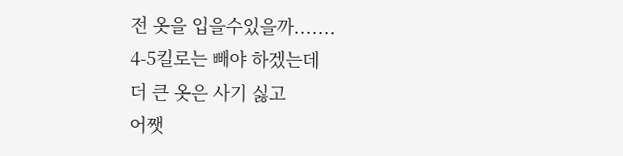전 옷을 입을수있을까.......
4-5킬로는 빼야 하겠는데
더 큰 옷은 사기 싫고
어쨋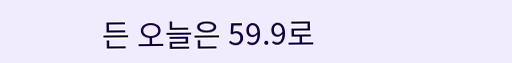든 오늘은 59.9로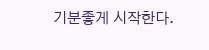기분좋게 시작한다.